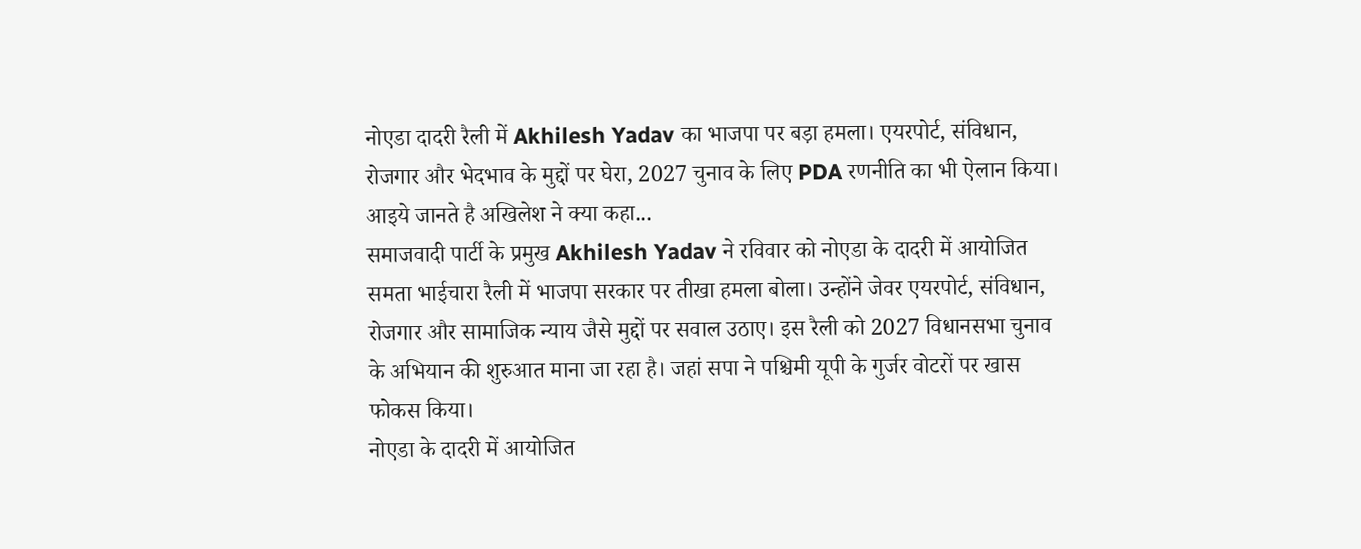नोएडा दादरी रैली में Akhilesh Yadav का भाजपा पर बड़ा हमला। एयरपोर्ट, संविधान, रोजगार और भेदभाव के मुद्दों पर घेरा, 2027 चुनाव के लिए PDA रणनीति का भी ऐलान किया। आइये जानते है अखिलेश ने क्या कहा...
समाजवादी पार्टी के प्रमुख Akhilesh Yadav ने रविवार को नोएडा के दादरी में आयोजित समता भाईचारा रैली में भाजपा सरकार पर तीखा हमला बोला। उन्होंने जेवर एयरपोर्ट, संविधान, रोजगार और सामाजिक न्याय जैसे मुद्दों पर सवाल उठाए। इस रैली को 2027 विधानसभा चुनाव के अभियान की शुरुआत माना जा रहा है। जहां सपा ने पश्चिमी यूपी के गुर्जर वोटरों पर खास फोकस किया।
नोएडा के दादरी में आयोजित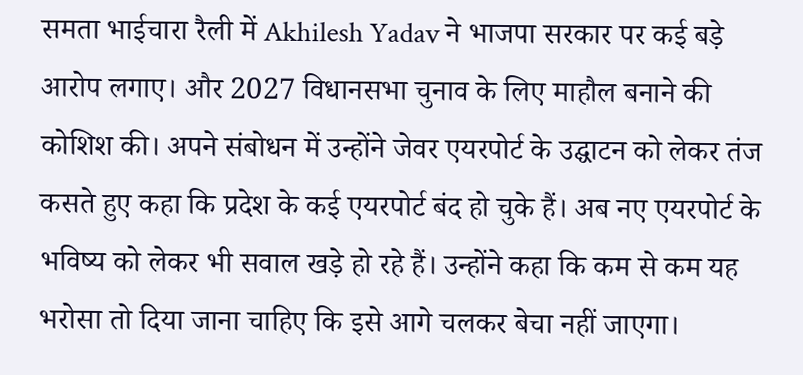समता भाईचारा रैली में Akhilesh Yadav ने भाजपा सरकार पर कई बड़े आरोप लगाए। और 2027 विधानसभा चुनाव के लिए माहौल बनाने की कोशिश की। अपने संबोधन में उन्होंने जेवर एयरपोर्ट के उद्घाटन को लेकर तंज कसते हुए कहा कि प्रदेश के कई एयरपोर्ट बंद हो चुके हैं। अब नए एयरपोर्ट के भविष्य को लेकर भी सवाल खड़े हो रहे हैं। उन्होंने कहा कि कम से कम यह भरोसा तो दिया जाना चाहिए कि इसे आगे चलकर बेचा नहीं जाएगा।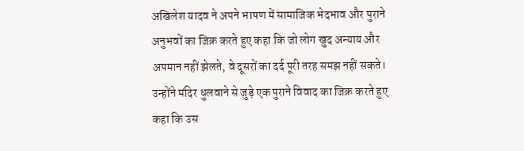अखिलेश यादव ने अपने भाषण में सामाजिक भेदभाव और पुराने अनुभवों का जिक्र करते हुए कहा कि जो लोग खुद अन्याय और अपमान नहीं झेलते, वे दूसरों का दर्द पूरी तरह समझ नहीं सकते। उन्होंने मंदिर धुलवाने से जुड़े एक पुराने विवाद का जिक्र करते हुए कहा कि उस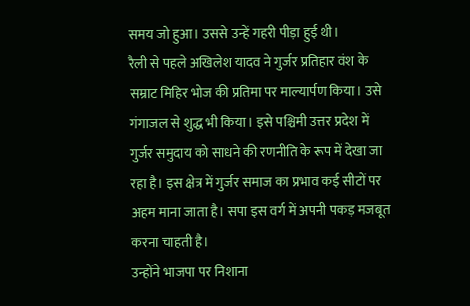समय जो हुआ। उससे उन्हें गहरी पीड़ा हुई थी।
रैली से पहले अखिलेश यादव ने गुर्जर प्रतिहार वंश के सम्राट मिहिर भोज की प्रतिमा पर माल्यार्पण किया। उसे गंगाजल से शुद्ध भी किया। इसे पश्चिमी उत्तर प्रदेश में गुर्जर समुदाय को साधने की रणनीति के रूप में देखा जा रहा है। इस क्षेत्र में गुर्जर समाज का प्रभाव कई सीटों पर अहम माना जाता है। सपा इस वर्ग में अपनी पकड़ मजबूत करना चाहती है।
उन्होंने भाजपा पर निशाना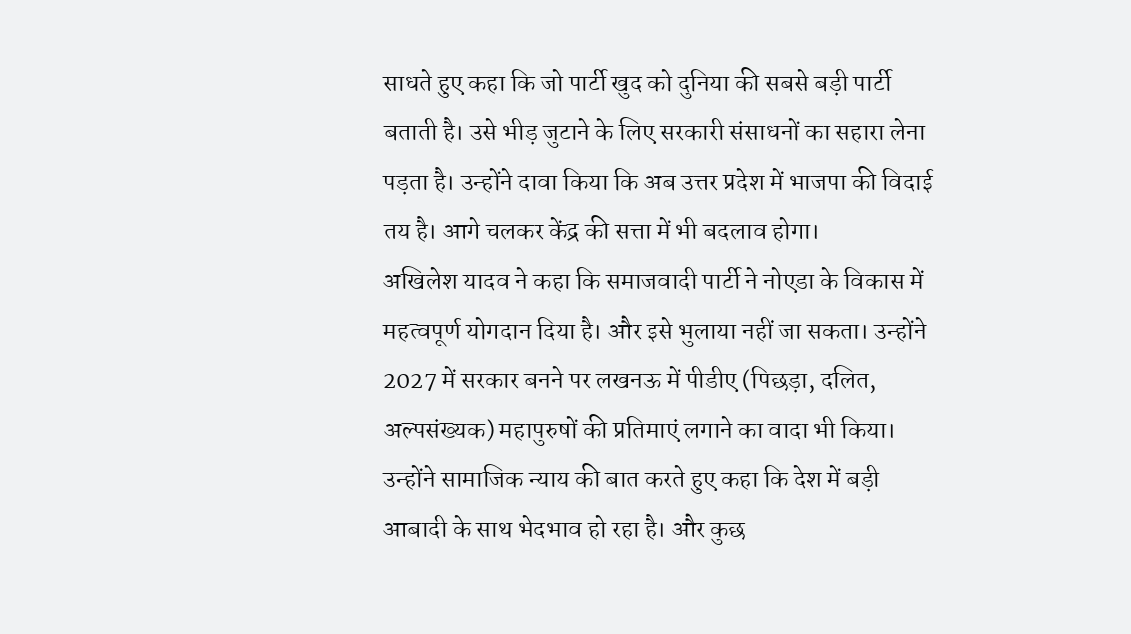साधते हुए कहा कि जो पार्टी खुद को दुनिया की सबसे बड़ी पार्टी बताती है। उसे भीड़ जुटाने के लिए सरकारी संसाधनों का सहारा लेना पड़ता है। उन्होंने दावा किया कि अब उत्तर प्रदेश में भाजपा की विदाई तय है। आगे चलकर केंद्र की सत्ता में भी बदलाव होगा।
अखिलेश यादव ने कहा कि समाजवादी पार्टी ने नोएडा के विकास में महत्वपूर्ण योगदान दिया है। और इसे भुलाया नहीं जा सकता। उन्होंने 2027 में सरकार बनने पर लखनऊ में पीडीए (पिछड़ा, दलित, अल्पसंख्यक) महापुरुषों की प्रतिमाएं लगाने का वादा भी किया।
उन्होंने सामाजिक न्याय की बात करते हुए कहा कि देश में बड़ी आबादी के साथ भेदभाव हो रहा है। और कुछ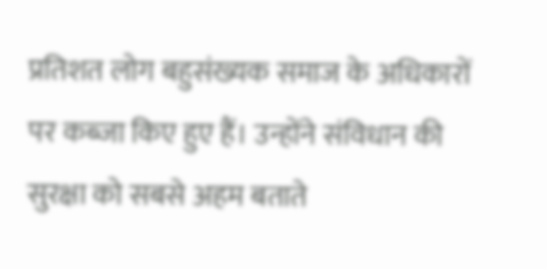प्रतिशत लोग बहुसंख्यक समाज के अधिकारों पर कब्जा किए हुए हैं। उन्होंने संविधान की सुरक्षा को सबसे अहम बताते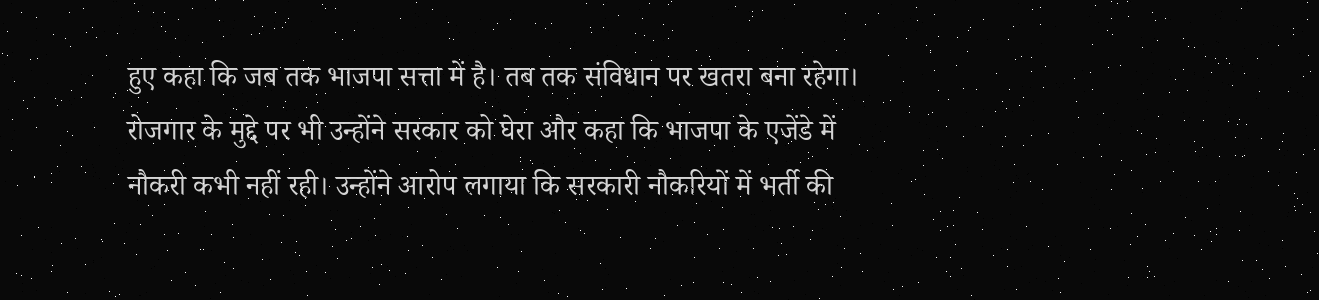हुए कहा कि जब तक भाजपा सत्ता में है। तब तक संविधान पर खतरा बना रहेगा।
रोजगार के मुद्दे पर भी उन्होंने सरकार को घेरा और कहा कि भाजपा के एजेंडे में नौकरी कभी नहीं रही। उन्होंने आरोप लगाया कि सरकारी नौकरियों में भर्ती की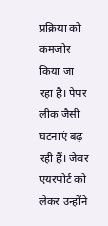प्रक्रिया को कमजोर किया जा रहा है। पेपर लीक जैसी घटनाएं बढ़ रही हैं। जेवर एयरपोर्ट को लेकर उन्होंने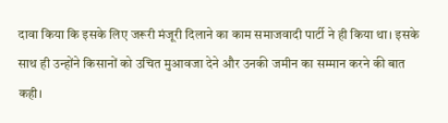दावा किया कि इसके लिए जरूरी मंजूरी दिलाने का काम समाजवादी पार्टी ने ही किया था। इसके साथ ही उन्होंने किसानों को उचित मुआवजा देने और उनकी जमीन का सम्मान करने की बात कही।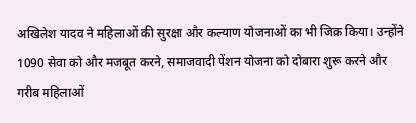अखिलेश यादव ने महिलाओं की सुरक्षा और कल्याण योजनाओं का भी जिक्र किया। उन्होंने 1090 सेवा को और मजबूत करने, समाजवादी पेंशन योजना को दोबारा शुरू करने और गरीब महिलाओं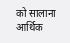को सालाना आर्थिक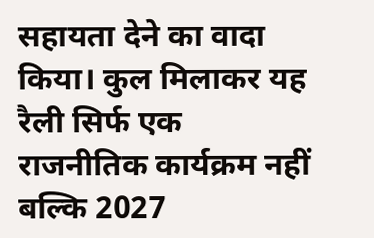सहायता देने का वादा किया। कुल मिलाकर यह रैली सिर्फ एक राजनीतिक कार्यक्रम नहीं बल्कि 2027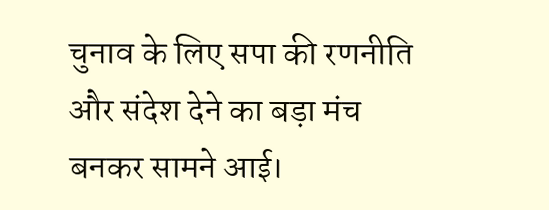चुनाव के लिए सपा की रणनीति और संदेश देने का बड़ा मंच बनकर सामने आई।